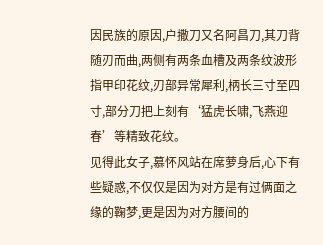因民族的原因,户撒刀又名阿昌刀,其刀背随刃而曲,两侧有两条血槽及两条纹波形指甲印花纹,刃部异常犀利,柄长三寸至四寸,部分刀把上刻有‘猛虎长啸,飞燕迎春’等精致花纹。
见得此女子,慕怀风站在席萝身后,心下有些疑惑,不仅仅是因为对方是有过俩面之缘的鞠梦,更是因为对方腰间的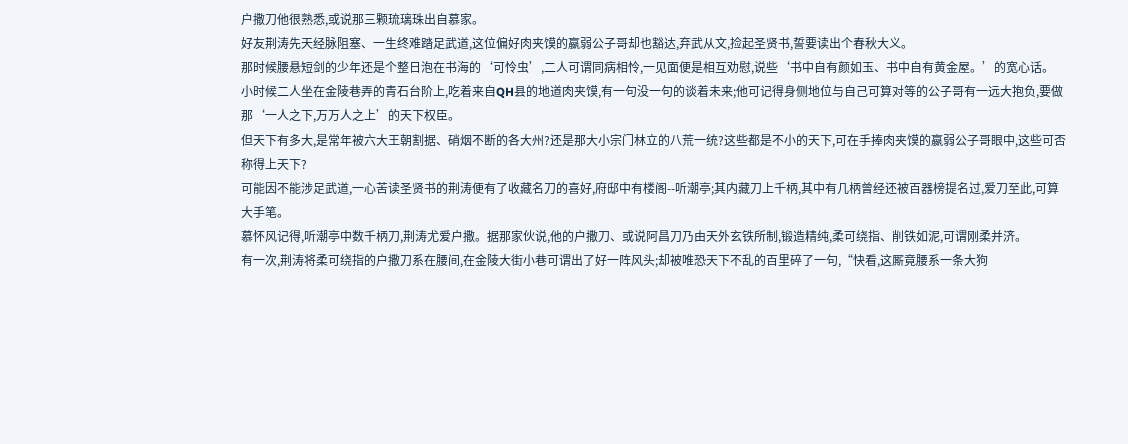户撒刀他很熟悉,或说那三颗琉璃珠出自慕家。
好友荆涛先天经脉阻塞、一生终难踏足武道,这位偏好肉夹馍的嬴弱公子哥却也豁达,弃武从文,捡起圣贤书,誓要读出个春秋大义。
那时候腰悬短剑的少年还是个整日泡在书海的‘可怜虫’,二人可谓同病相怜,一见面便是相互劝慰,说些‘书中自有颜如玉、书中自有黄金屋。’的宽心话。
小时候二人坐在金陵巷弄的青石台阶上,吃着来自QH县的地道肉夹馍,有一句没一句的谈着未来;他可记得身侧地位与自己可算对等的公子哥有一远大抱负,要做那‘一人之下,万万人之上’的天下权臣。
但天下有多大,是常年被六大王朝割据、硝烟不断的各大州?还是那大小宗门林立的八荒一统?这些都是不小的天下,可在手捧肉夹馍的嬴弱公子哥眼中,这些可否称得上天下?
可能因不能涉足武道,一心苦读圣贤书的荆涛便有了收藏名刀的喜好,府邸中有楼阁--听潮亭;其内藏刀上千柄,其中有几柄曾经还被百器榜提名过,爱刀至此,可算大手笔。
慕怀风记得,听潮亭中数千柄刀,荆涛尤爱户撒。据那家伙说,他的户撒刀、或说阿昌刀乃由天外玄铁所制,锻造精纯,柔可绕指、削铁如泥,可谓刚柔并济。
有一次,荆涛将柔可绕指的户撒刀系在腰间,在金陵大街小巷可谓出了好一阵风头;却被唯恐天下不乱的百里碎了一句,“快看,这厮竟腰系一条大狗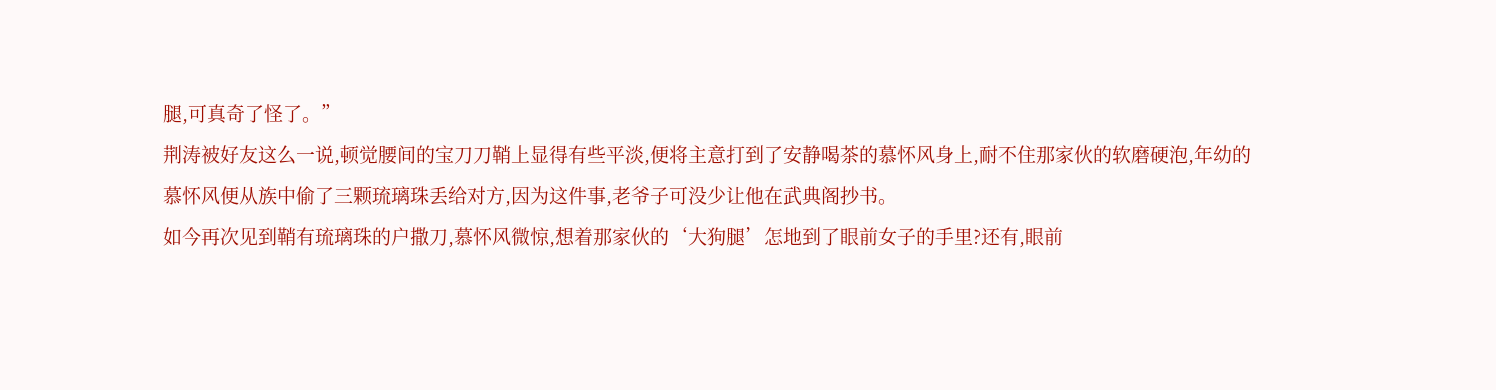腿,可真奇了怪了。”
荆涛被好友这么一说,顿觉腰间的宝刀刀鞘上显得有些平淡,便将主意打到了安静喝茶的慕怀风身上,耐不住那家伙的软磨硬泡,年幼的慕怀风便从族中偷了三颗琉璃珠丢给对方,因为这件事,老爷子可没少让他在武典阁抄书。
如今再次见到鞘有琉璃珠的户撒刀,慕怀风微惊,想着那家伙的‘大狗腿’怎地到了眼前女子的手里?还有,眼前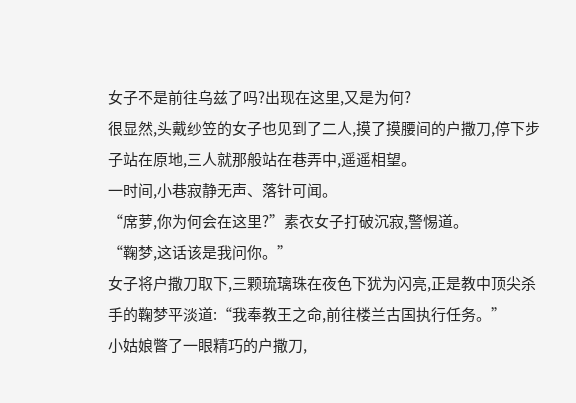女子不是前往乌兹了吗?出现在这里,又是为何?
很显然,头戴纱笠的女子也见到了二人,摸了摸腰间的户撒刀,停下步子站在原地,三人就那般站在巷弄中,遥遥相望。
一时间,小巷寂静无声、落针可闻。
“席萝,你为何会在这里?”素衣女子打破沉寂,警惕道。
“鞠梦,这话该是我问你。”
女子将户撒刀取下,三颗琉璃珠在夜色下犹为闪亮,正是教中顶尖杀手的鞠梦平淡道:“我奉教王之命,前往楼兰古国执行任务。”
小姑娘瞥了一眼精巧的户撒刀,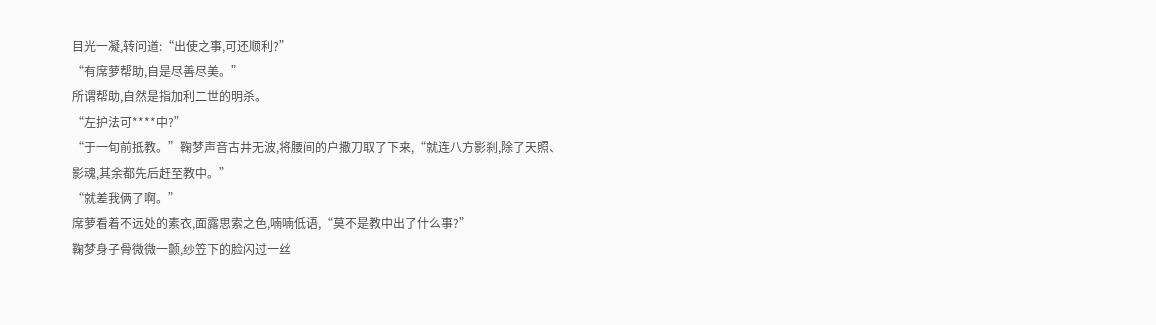目光一凝,转问道:“出使之事,可还顺利?”
“有席萝帮助,自是尽善尽美。”
所谓帮助,自然是指加利二世的明杀。
“左护法可****中?”
“于一旬前抵教。”鞠梦声音古井无波,将腰间的户撒刀取了下来,“就连八方影刹,除了天照、影魂,其余都先后赶至教中。”
“就差我俩了啊。”
席萝看着不远处的素衣,面露思索之色,喃喃低语,“莫不是教中出了什么事?”
鞠梦身子骨微微一颤,纱笠下的脸闪过一丝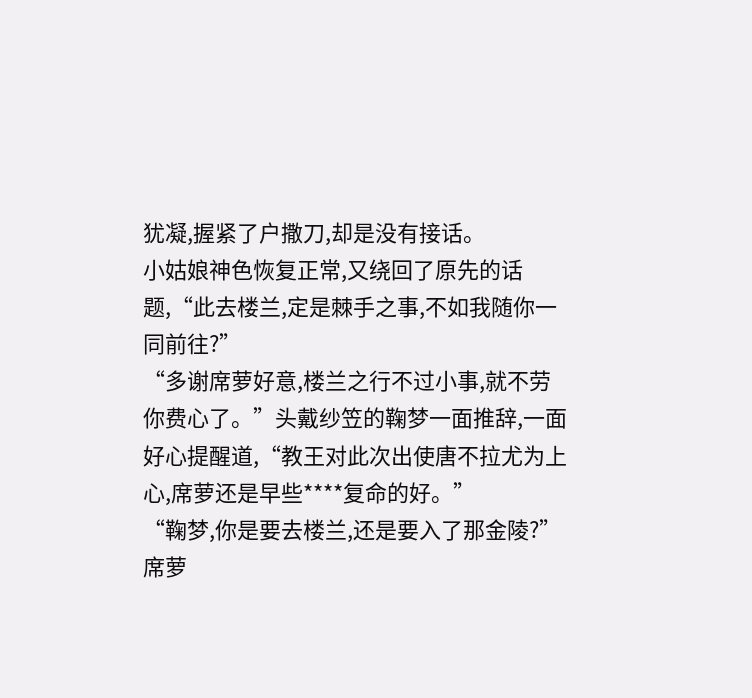犹凝,握紧了户撒刀,却是没有接话。
小姑娘神色恢复正常,又绕回了原先的话题,“此去楼兰,定是棘手之事,不如我随你一同前往?”
“多谢席萝好意,楼兰之行不过小事,就不劳你费心了。”头戴纱笠的鞠梦一面推辞,一面好心提醒道,“教王对此次出使唐不拉尤为上心,席萝还是早些****复命的好。”
“鞠梦,你是要去楼兰,还是要入了那金陵?”席萝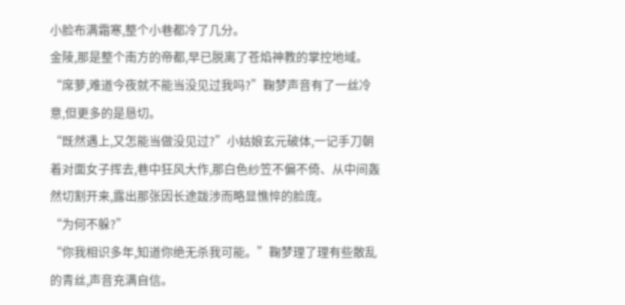小脸布满霜寒,整个小巷都冷了几分。
金陵,那是整个南方的帝都,早已脱离了苍焰神教的掌控地域。
“席萝,难道今夜就不能当没见过我吗?”鞠梦声音有了一丝冷意,但更多的是恳切。
“既然遇上,又怎能当做没见过?”小姑娘玄元破体,一记手刀朝着对面女子挥去,巷中狂风大作,那白色纱笠不偏不倚、从中间轰然切割开来,露出那张因长途跋涉而略显憔悴的脸庞。
“为何不躲?”
“你我相识多年,知道你绝无杀我可能。”鞠梦理了理有些散乱的青丝,声音充满自信。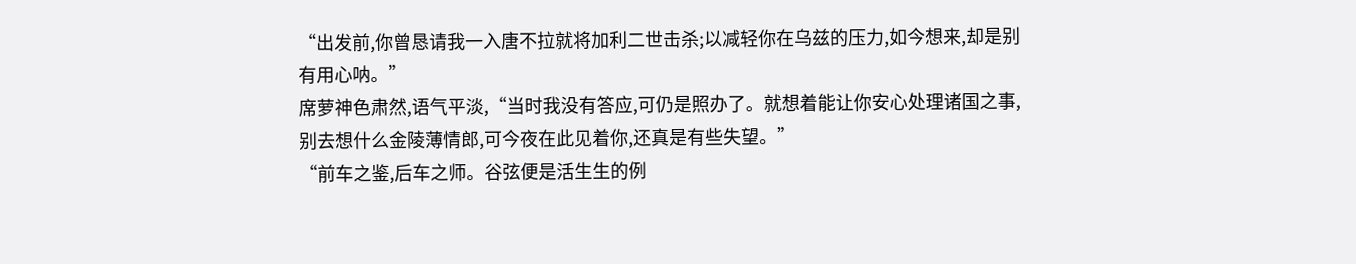“出发前,你曾恳请我一入唐不拉就将加利二世击杀;以减轻你在乌兹的压力,如今想来,却是别有用心呐。”
席萝神色肃然,语气平淡,“当时我没有答应,可仍是照办了。就想着能让你安心处理诸国之事,别去想什么金陵薄情郎,可今夜在此见着你,还真是有些失望。”
“前车之鉴,后车之师。谷弦便是活生生的例